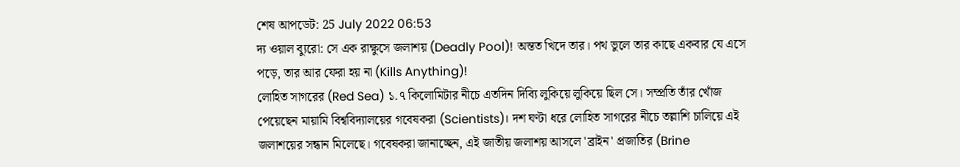শেষ আপডেট: 25 July 2022 06:53
দ্য ওয়াল ব্যুরো: সে এক রাক্ষুসে জলাশয় (Deadly Pool)! অন্তত খিদে তার। পথ ভুলে তার কাছে একবার যে এসে পড়ে, তার আর ফেরা হয় না (Kills Anything)!
লোহিত সাগরের (Red Sea) ১.৭ কিলোমিটার নীচে এতদিন দিব্যি লুকিয়ে লুকিয়ে ছিল সে। সম্প্রতি তাঁর খোঁজ পেয়েছেন মায়ামি বিশ্ববিদ্যালয়ের গবেষকরা (Scientists)। দশ ঘণ্টা ধরে লোহিত সাগরের নীচে তল্লাশি চালিয়ে এই জলাশয়ের সন্ধান মিলেছে। গবেষকরা জানাচ্ছেন, এই জাতীয় জলাশয় আসলে 'ব্রাইন' প্রজাতির (Brine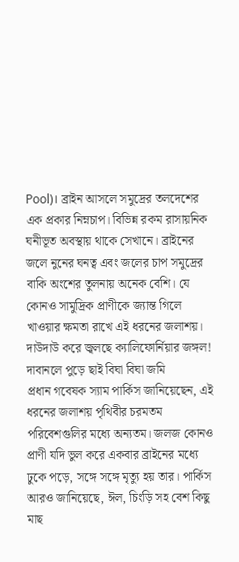Pool)। ব্রাইন আসলে সমুদ্রের তলদেশের এক প্রকার নিম্নচাপ। বিভিন্ন রকম রাসায়নিক ঘনীভূত অবস্থায় থাকে সেখানে। ব্রাইনের জলে নুনের ঘনত্ব এবং জলের চাপ সমুদ্রের বাকি অংশের তুলনায় অনেক বেশি। যে কোনও সামুদ্রিক প্রাণীকে জ্যান্ত গিলে খাওয়ার ক্ষমতা রাখে এই ধরনের জলাশয়।
দাউদাউ করে জ্বলছে ক্যালিফোর্নিয়ার জঙ্গল! দাবানলে পুড়ে ছাই বিঘা বিঘা জমি
প্রধান গবেষক স্যাম পার্কিস জানিয়েছেন, এই ধরনের জলাশয় পৃথিবীর চরমতম পরিবেশগুলির মধ্যে অন্যতম। জলজ কোনও প্রাণী যদি ভুল করে একবার ব্রাইনের মধ্যে ঢুকে পড়ে, সঙ্গে সঙ্গে মৃত্যু হয় তার। পার্কিস আরও জানিয়েছে, ঈল, চিংড়ি সহ বেশ কিছু মাছ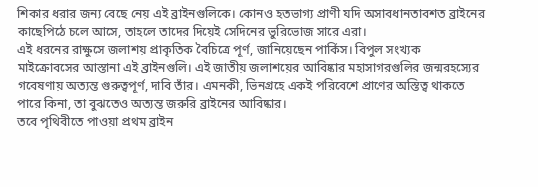শিকার ধরার জন্য বেছে নেয় এই ব্রাইনগুলিকে। কোনও হতভাগ্য প্রাণী যদি অসাবধানতাবশত ব্রাইনের কাছেপিঠে চলে আসে, তাহলে তাদের দিয়েই সেদিনের ভুরিভোজ সারে এরা।
এই ধরনের রাক্ষুসে জলাশয় প্রাকৃতিক বৈচিত্রে পূর্ণ, জানিয়েছেন পার্কিস। বিপুল সংখ্যক মাইক্রোবসের আস্তানা এই ব্রাইনগুলি। এই জাতীয় জলাশয়ের আবিষ্কার মহাসাগরগুলির জন্মরহস্যের গবেষণায় অত্যন্ত গুরুত্বপূর্ণ, দাবি তাঁর। এমনকী, ভিনগ্রহে একই পরিবেশে প্রাণের অস্তিত্ব থাকতে পারে কিনা, তা বুঝতেও অত্যন্ত জরুরি ব্রাইনের আবিষ্কার।
তবে পৃথিবীতে পাওয়া প্রথম ব্রাইন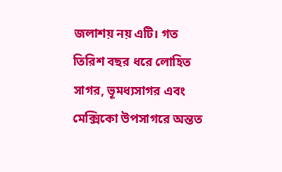জলাশয় নয় এটি। গত তিরিশ বছর ধরে লোহিত সাগর, ভূমধ্যসাগর এবং মেক্সিকো উপসাগরে অন্তত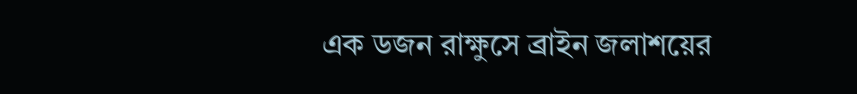এক ডজন রাক্ষুসে ব্রাইন জলাশয়ের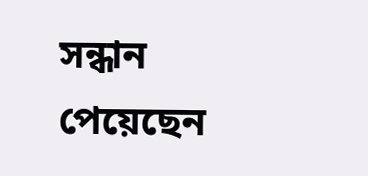সন্ধান পেয়েছেন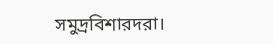সমুদ্রবিশারদরা।